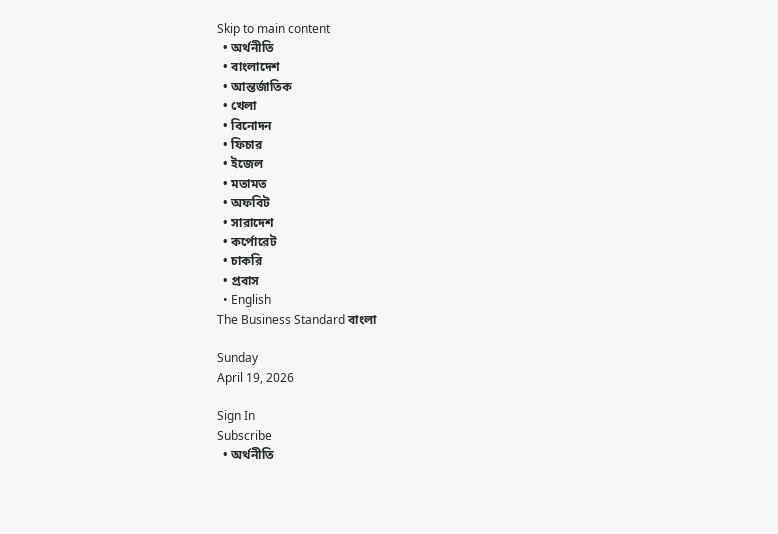Skip to main content
  • অর্থনীতি
  • বাংলাদেশ
  • আন্তর্জাতিক
  • খেলা
  • বিনোদন
  • ফিচার
  • ইজেল
  • মতামত
  • অফবিট
  • সারাদেশ
  • কর্পোরেট
  • চাকরি
  • প্রবাস
  • English
The Business Standard বাংলা

Sunday
April 19, 2026

Sign In
Subscribe
  • অর্থনীতি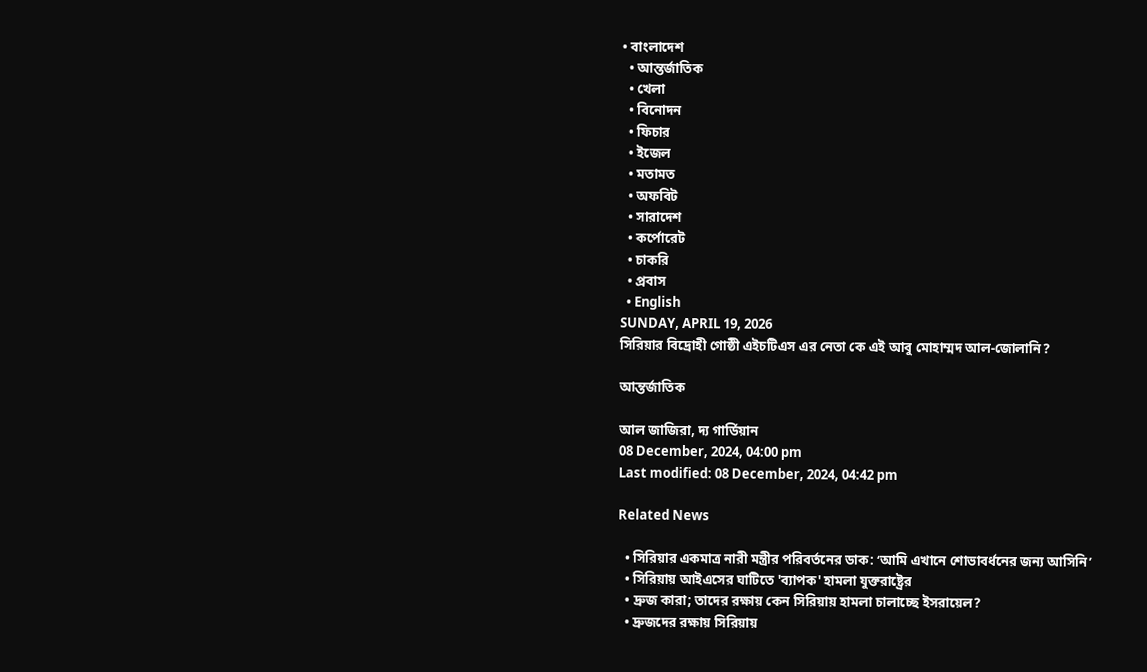• বাংলাদেশ
  • আন্তর্জাতিক
  • খেলা
  • বিনোদন
  • ফিচার
  • ইজেল
  • মতামত
  • অফবিট
  • সারাদেশ
  • কর্পোরেট
  • চাকরি
  • প্রবাস
  • English
SUNDAY, APRIL 19, 2026
সিরিয়ার বিদ্রোহী গোষ্ঠী এইচটিএস এর নেতা কে এই আবু মোহাম্মদ আল-জোলানি?

আন্তর্জাতিক

আল জাজিরা, দ্য গার্ডিয়ান
08 December, 2024, 04:00 pm
Last modified: 08 December, 2024, 04:42 pm

Related News

  • সিরিয়ার একমাত্র নারী মন্ত্রীর পরিবর্তনের ডাক: ‘আমি এখানে শোভাবর্ধনের জন্য আসিনি’
  • সিরিয়ায় আইএসের ঘাটিতে 'ব্যাপক' হামলা যুক্তরাষ্ট্রের
  • দ্রুজ কারা; তাদের রক্ষায় কেন সিরিয়ায় হামলা চালাচ্ছে ইসরায়েল?
  • দ্রুজদের রক্ষায় সিরিয়ায়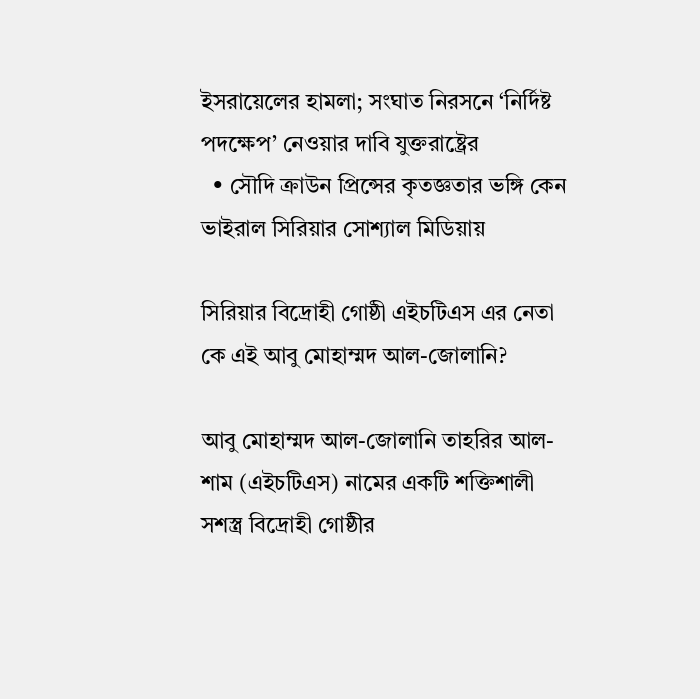ইসরায়েলের হামলা; সংঘাত নিরসনে ‘নির্দিষ্ট পদক্ষেপ’ নেওয়ার দাবি যুক্তরাষ্ট্রের
  • সৌদি ক্রাউন প্রিন্সের কৃতজ্ঞতার ভঙ্গি কেন ভাইরাল সিরিয়ার সোশ্যাল মিডিয়ায়

সিরিয়ার বিদ্রোহী গোষ্ঠী এইচটিএস এর নেতা কে এই আবু মোহাম্মদ আল-জোলানি?

আবু মোহাম্মদ আল-জোলানি তাহরির আল-শাম (এইচটিএস) নামের একটি শক্তিশালী সশস্ত্র বিদ্রোহী গোষ্ঠীর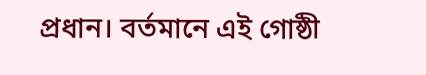প্রধান। বর্তমানে এই গোষ্ঠী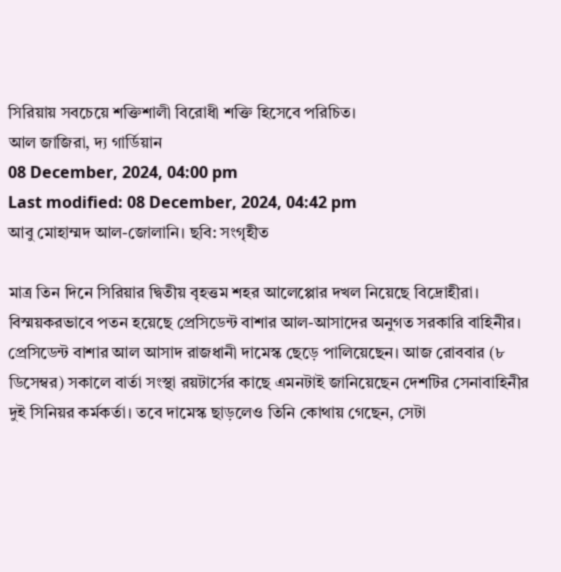সিরিয়ায় সবচেয়ে শক্তিশালী বিরোধী শক্তি হিসেবে পরিচিত।
আল জাজিরা, দ্য গার্ডিয়ান
08 December, 2024, 04:00 pm
Last modified: 08 December, 2024, 04:42 pm
আবু মোহাম্মদ আল-জোলানি। ছবি: সংগৃহীত

মাত্র তিন দিনে সিরিয়ার দ্বিতীয় বৃহত্তম শহর আলেপ্পোর দখল নিয়েছে বিদ্রোহীরা। বিস্ময়করভাবে পতন হয়েছে প্রেসিডেন্ট বাশার আল-আসাদের অনুগত সরকারি বাহিনীর। প্রেসিডেন্ট বাশার আল আসাদ রাজধানী দামেস্ক ছেড়ে পালিয়েছেন। আজ রোববার (৮ ডিসেম্বর) সকালে বার্তা সংস্থা রয়টার্সের কাছে এমনটাই জানিয়েছেন দেশটির সেনাবাহিনীর দুই সিনিয়র কর্মকর্তা। তবে দামেস্ক ছাড়লেও তিনি কোথায় গেছেন, সেটা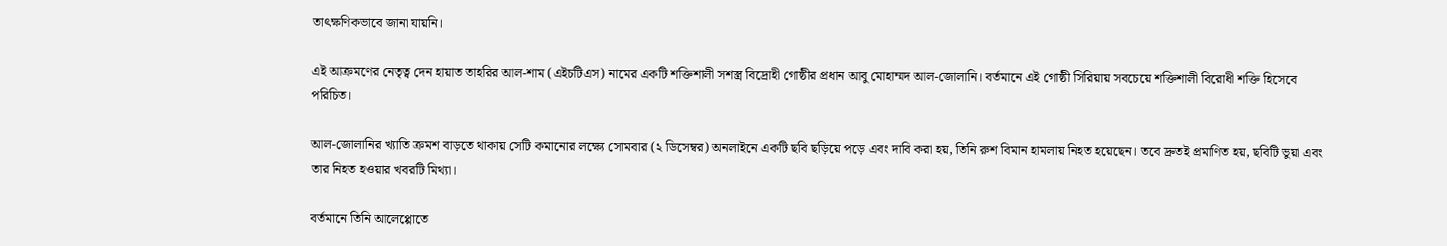তাৎক্ষণিকভাবে জানা যায়নি।

এই আক্রমণের নেতৃত্ব দেন হায়াত তাহরির আল-শাম (এইচটিএস) নামের একটি শক্তিশালী সশস্ত্র বিদ্রোহী গোষ্ঠীর প্রধান আবু মোহাম্মদ আল-জোলানি। বর্তমানে এই গোষ্ঠী সিরিয়ায় সবচেয়ে শক্তিশালী বিরোধী শক্তি হিসেবে পরিচিত।

আল-জোলানির খ্যাতি ক্রমশ বাড়তে থাকায় সেটি কমানোর লক্ষ্যে সোমবার (২ ডিসেম্বর) অনলাইনে একটি ছবি ছড়িয়ে পড়ে এবং দাবি করা হয়, তিনি রুশ বিমান হামলায় নিহত হয়েছেন। তবে দ্রুতই প্রমাণিত হয়, ছবিটি ভুয়া এবং তার নিহত হওয়ার খবরটি মিথ্যা।

বর্তমানে তিনি আলেপ্পোতে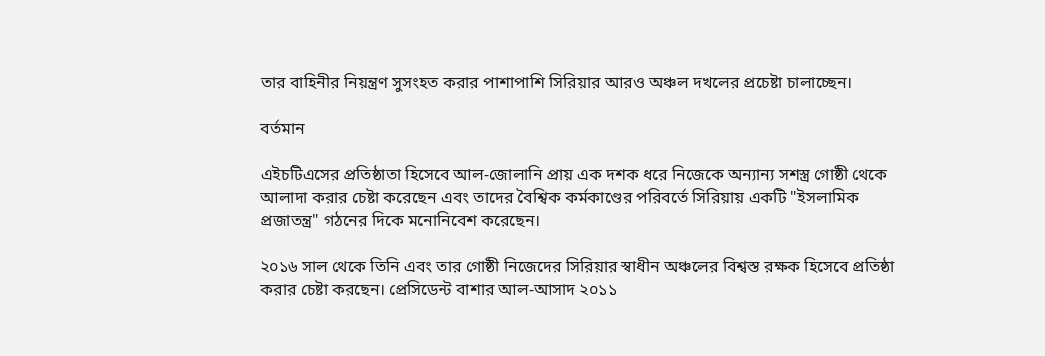তার বাহিনীর নিয়ন্ত্রণ সুসংহত করার পাশাপাশি সিরিয়ার আরও অঞ্চল দখলের প্রচেষ্টা চালাচ্ছেন।

বর্তমান

এইচটিএসের প্রতিষ্ঠাতা হিসেবে আল-জোলানি প্রায় এক দশক ধরে নিজেকে অন্যান্য সশস্ত্র গোষ্ঠী থেকে আলাদা করার চেষ্টা করেছেন এবং তাদের বৈশ্বিক কর্মকাণ্ডের পরিবর্তে সিরিয়ায় একটি "ইসলামিক প্রজাতন্ত্র" গঠনের দিকে মনোনিবেশ করেছেন।

২০১৬ সাল থেকে তিনি এবং তার গোষ্ঠী নিজেদের সিরিয়ার স্বাধীন অঞ্চলের বিশ্বস্ত রক্ষক হিসেবে প্রতিষ্ঠা করার চেষ্টা করছেন। প্রেসিডেন্ট বাশার আল-আসাদ ২০১১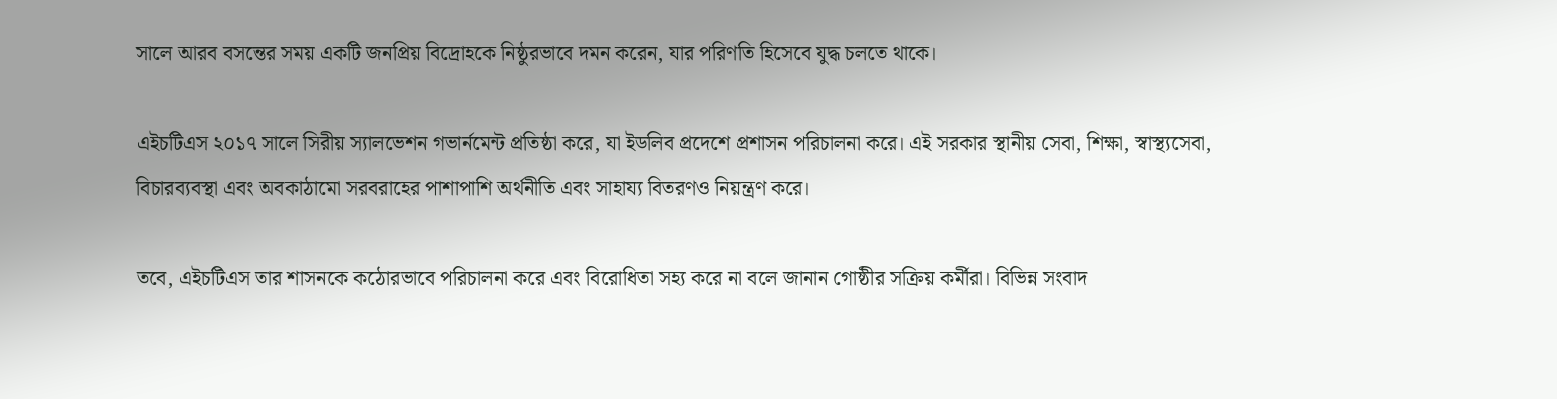সালে আরব বসন্তের সময় একটি জনপ্রিয় বিদ্রোহকে নিষ্ঠুরভাবে দমন করেন, যার পরিণতি হিসেবে যুদ্ধ চলতে থাকে।

এইচটিএস ২০১৭ সালে সিরীয় স্যালভেশন গভার্নমেন্ট প্রতিষ্ঠা করে, যা ইডলিব প্রদেশে প্রশাসন পরিচালনা করে। এই সরকার স্থানীয় সেবা, শিক্ষা, স্বাস্থ্যসেবা, বিচারব্যবস্থা এবং অবকাঠামো সরবরাহের পাশাপাশি অর্থনীতি এবং সাহায্য বিতরণও নিয়ন্ত্রণ করে।

তবে, এইচটিএস তার শাসনকে কঠোরভাবে পরিচালনা করে এবং বিরোধিতা সহ্য করে না বলে জানান গোষ্ঠীর সক্রিয় কর্মীরা। বিভিন্ন সংবাদ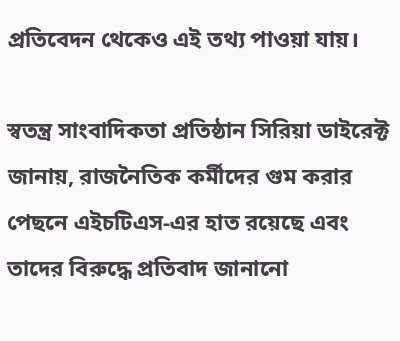প্রতিবেদন থেকেও এই তথ্য পাওয়া যায়।

স্বতন্ত্র সাংবাদিকতা প্রতিষ্ঠান সিরিয়া ডাইরেক্ট জানায়, রাজনৈতিক কর্মীদের গুম করার পেছনে এইচটিএস-এর হাত রয়েছে এবং তাদের বিরুদ্ধে প্রতিবাদ জানানো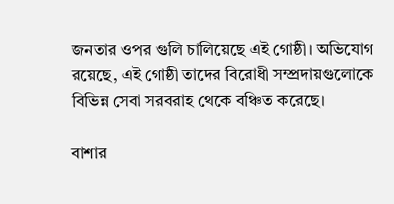জনতার ওপর গুলি চালিয়েছে এই গোষ্ঠী। অভিযোগ রয়েছে, এই গোষ্ঠী তাদের বিরোধী সম্প্রদায়গুলোকে বিভিন্ন সেবা সরবরাহ থেকে বঞ্চিত করেছে।

বাশার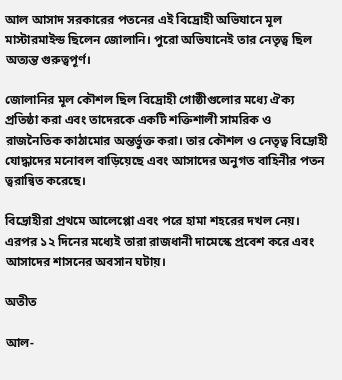আল আসাদ সরকারের পতনের এই বিদ্রোহী অভিযানে মূল মাস্টারমাইন্ড ছিলেন জোলানি। পুরো অভিযানেই তার নেতৃত্ব ছিল অত্যন্ত গুরুত্বপূর্ণ।

জোলানির মূল কৌশল ছিল বিদ্রোহী গোষ্ঠীগুলোর মধ্যে ঐক্য প্রতিষ্ঠা করা এবং তাদেরকে একটি শক্তিশালী সামরিক ও রাজনৈতিক কাঠামোর অন্তর্ভুক্ত করা। তার কৌশল ও নেতৃত্ব বিদ্রোহী যোদ্ধাদের মনোবল বাড়িয়েছে এবং আসাদের অনুগত বাহিনীর পতন ত্বরান্বিত করেছে।

বিদ্রোহীরা প্রথমে আলেপ্পো এবং পরে হামা শহরের দখল নেয়। এরপর ১২ দিনের মধ্যেই তারা রাজধানী দামেস্কে প্রবেশ করে এবং আসাদের শাসনের অবসান ঘটায়।

অতীত

আল-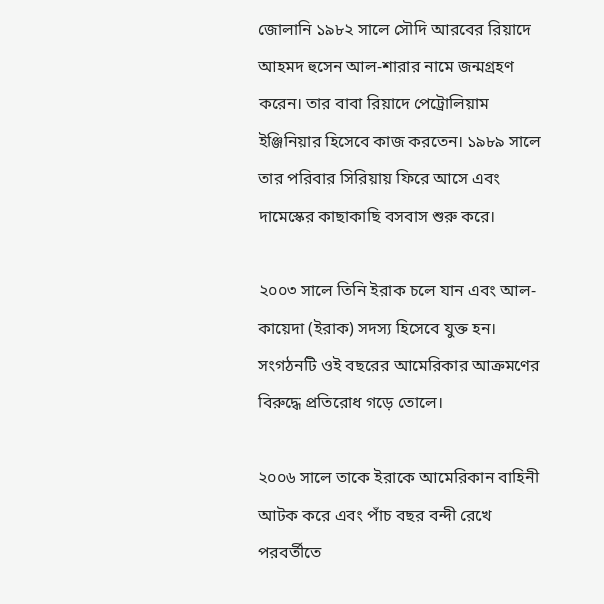জোলানি ১৯৮২ সালে সৌদি আরবের রিয়াদে আহমদ হুসেন আল-শারার নামে জন্মগ্রহণ করেন। তার বাবা রিয়াদে পেট্রোলিয়াম ইঞ্জিনিয়ার হিসেবে কাজ করতেন। ১৯৮৯ সালে তার পরিবার সিরিয়ায় ফিরে আসে এবং দামেস্কের কাছাকাছি বসবাস শুরু করে।

২০০৩ সালে তিনি ইরাক চলে যান এবং আল-কায়েদা (ইরাক) সদস্য হিসেবে যুক্ত হন। সংগঠনটি ওই বছরের আমেরিকার আক্রমণের বিরুদ্ধে প্রতিরোধ গড়ে তোলে।

২০০৬ সালে তাকে ইরাকে আমেরিকান বাহিনী আটক করে এবং পাঁচ বছর বন্দী রেখে পরবর্তীতে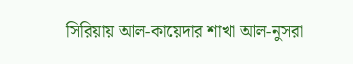সিরিয়ায় আল-কায়েদার শাখা আল-নুসরা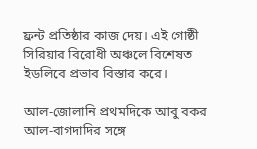ফ্রন্ট প্রতিষ্ঠার কাজ দেয়। এই গোষ্ঠী সিরিয়ার বিরোধী অঞ্চলে বিশেষত ইডলিবে প্রভাব বিস্তার করে।

আল-জোলানি প্রথমদিকে আবু বকর আল-বাগদাদির সঙ্গে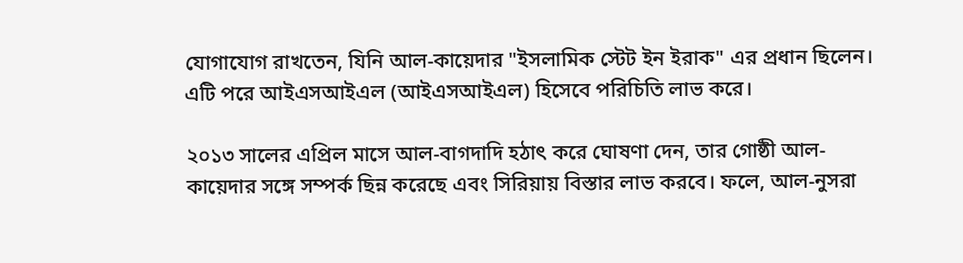যোগাযোগ রাখতেন, যিনি আল-কায়েদার "ইসলামিক স্টেট ইন ইরাক" এর প্রধান ছিলেন। এটি পরে আইএসআইএল (আইএসআইএল) হিসেবে পরিচিতি লাভ করে।

২০১৩ সালের এপ্রিল মাসে আল-বাগদাদি হঠাৎ করে ঘোষণা দেন, তার গোষ্ঠী আল-কায়েদার সঙ্গে সম্পর্ক ছিন্ন করেছে এবং সিরিয়ায় বিস্তার লাভ করবে। ফলে, আল-নুসরা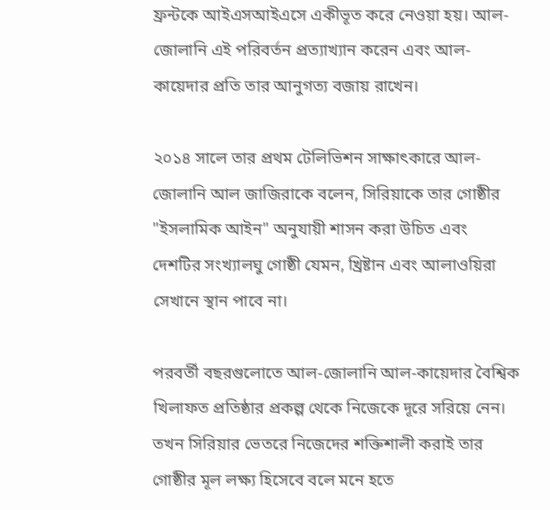ফ্রন্টকে আইএসআইএসে একীভূত করে নেওয়া হয়। আল-জোলানি এই পরিবর্তন প্রত্যাখ্যান করেন এবং আল-কায়েদার প্রতি তার আনুগত্য বজায় রাখেন।

২০১৪ সালে তার প্রথম টেলিভিশন সাক্ষাৎকারে আল-জোলানি আল জাজিরাকে বলেন, সিরিয়াকে তার গোষ্ঠীর "ইসলামিক আইন" অনুযায়ী শাসন করা উচিত এবং দেশটির সংখ্যালঘু গোষ্ঠী যেমন, খ্রিষ্টান এবং আলাওয়িরা সেখানে স্থান পাবে না।

পরবর্তী বছরগুলোতে আল-জোলানি আল-কায়েদার বৈশ্বিক খিলাফত প্রতিষ্ঠার প্রকল্প থেকে নিজেকে দূরে সরিয়ে নেন। তখন সিরিয়ার ভেতরে নিজেদের শক্তিশালী করাই তার গোষ্ঠীর মূল লক্ষ্য হিসেবে বলে মনে হতে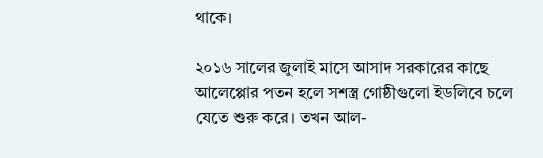থাকে।

২০১৬ সালের জুলাই মাসে আসাদ সরকারের কাছে আলেপ্পোর পতন হলে সশস্ত্র গোষ্ঠীগুলো ইডলিবে চলে যেতে শুরু করে। তখন আল-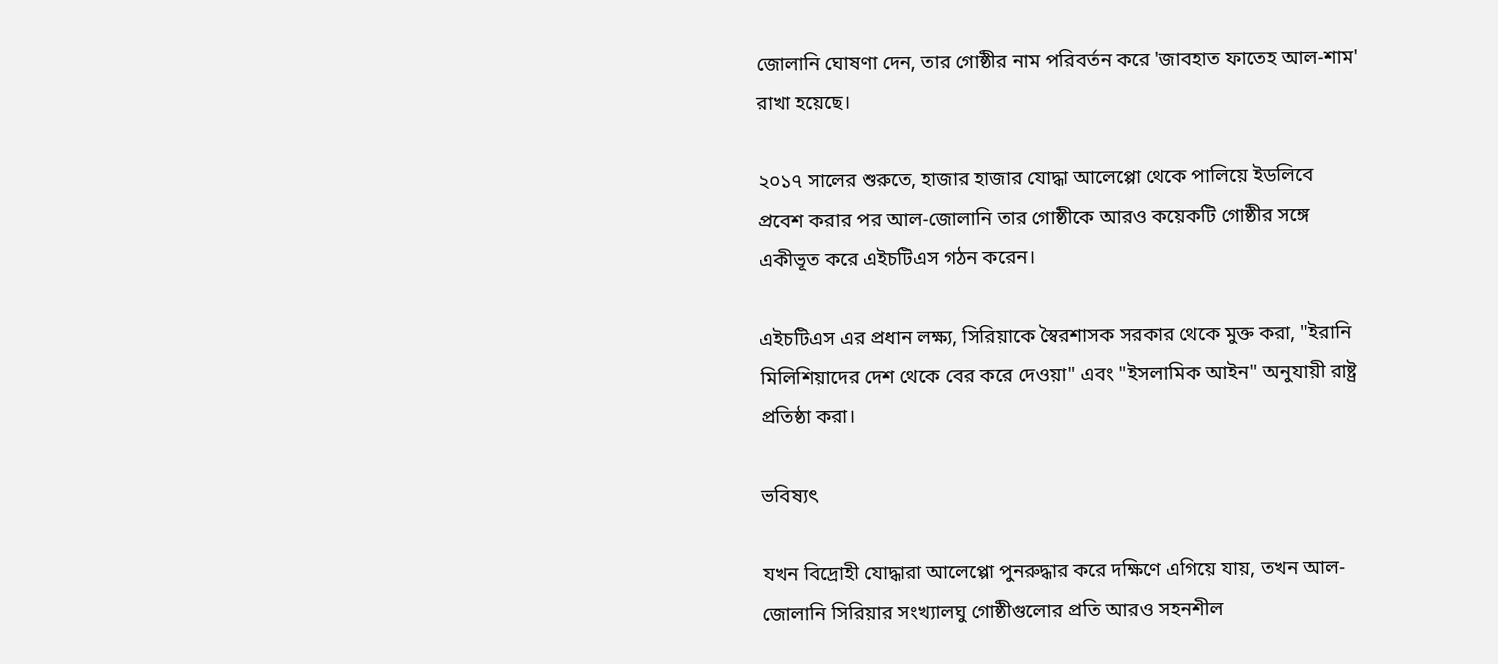জোলানি ঘোষণা দেন, তার গোষ্ঠীর নাম পরিবর্তন করে 'জাবহাত ফাতেহ আল-শাম' রাখা হয়েছে।

২০১৭ সালের শুরুতে, হাজার হাজার যোদ্ধা আলেপ্পো থেকে পালিয়ে ইডলিবে প্রবেশ করার পর আল-জোলানি তার গোষ্ঠীকে আরও কয়েকটি গোষ্ঠীর সঙ্গে একীভূত করে এইচটিএস গঠন করেন।

এইচটিএস এর প্রধান লক্ষ্য, সিরিয়াকে স্বৈরশাসক সরকার থেকে মুক্ত করা, "ইরানি মিলিশিয়াদের দেশ থেকে বের করে দেওয়া" এবং "ইসলামিক আইন" অনুযায়ী রাষ্ট্র প্রতিষ্ঠা করা।

ভবিষ্যৎ

যখন বিদ্রোহী যোদ্ধারা আলেপ্পো পুনরুদ্ধার করে দক্ষিণে এগিয়ে যায়, তখন আল-জোলানি সিরিয়ার সংখ্যালঘু গোষ্ঠীগুলোর প্রতি আরও সহনশীল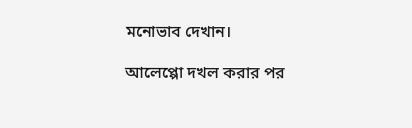মনোভাব দেখান।

আলেপ্পো দখল করার পর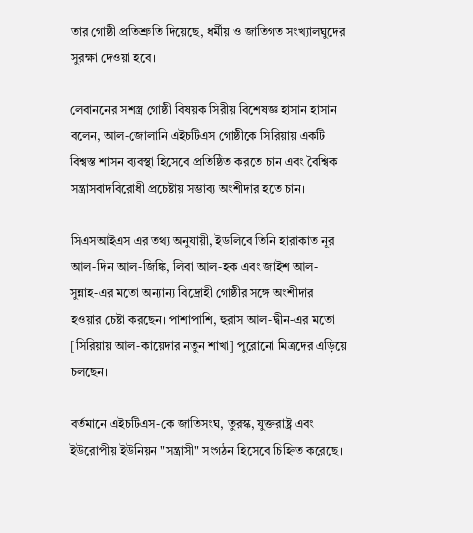তার গোষ্ঠী প্রতিশ্রুতি দিয়েছে, ধর্মীয় ও জাতিগত সংখ্যালঘুদের সুরক্ষা দেওয়া হবে।

লেবাননের সশস্ত্র গোষ্ঠী বিষয়ক সিরীয় বিশেষজ্ঞ হাসান হাসান বলেন, আল-জোলানি এইচটিএস গোষ্ঠীকে সিরিয়ায় একটি বিশ্বস্ত শাসন ব্যবস্থা হিসেবে প্রতিষ্ঠিত করতে চান এবং বৈশ্বিক সন্ত্রাসবাদবিরোধী প্রচেষ্টায় সম্ভাব্য অংশীদার হতে চান।

সিএসআইএস এর তথ্য অনুযায়ী, ইডলিবে তিনি হারাকাত নূর আল-দিন আল-জিঙ্কি, লিবা আল-হক এবং জাইশ আল-সুন্নাহ-এর মতো অন্যান্য বিদ্রোহী গোষ্ঠীর সঙ্গে অংশীদার হওয়ার চেষ্টা করছেন। পাশাপাশি, হুরাস আল-দ্বীন-এর মতো [সিরিয়ায় আল-কায়েদার নতুন শাখা] পুরোনো মিত্রদের এড়িয়ে চলছেন।

বর্তমানে এইচটিএস-কে জাতিসংঘ, তুরস্ক, যুক্তরাষ্ট্র এবং ইউরোপীয় ইউনিয়ন "সন্ত্রাসী" সংগঠন হিসেবে চিহ্নিত করেছে।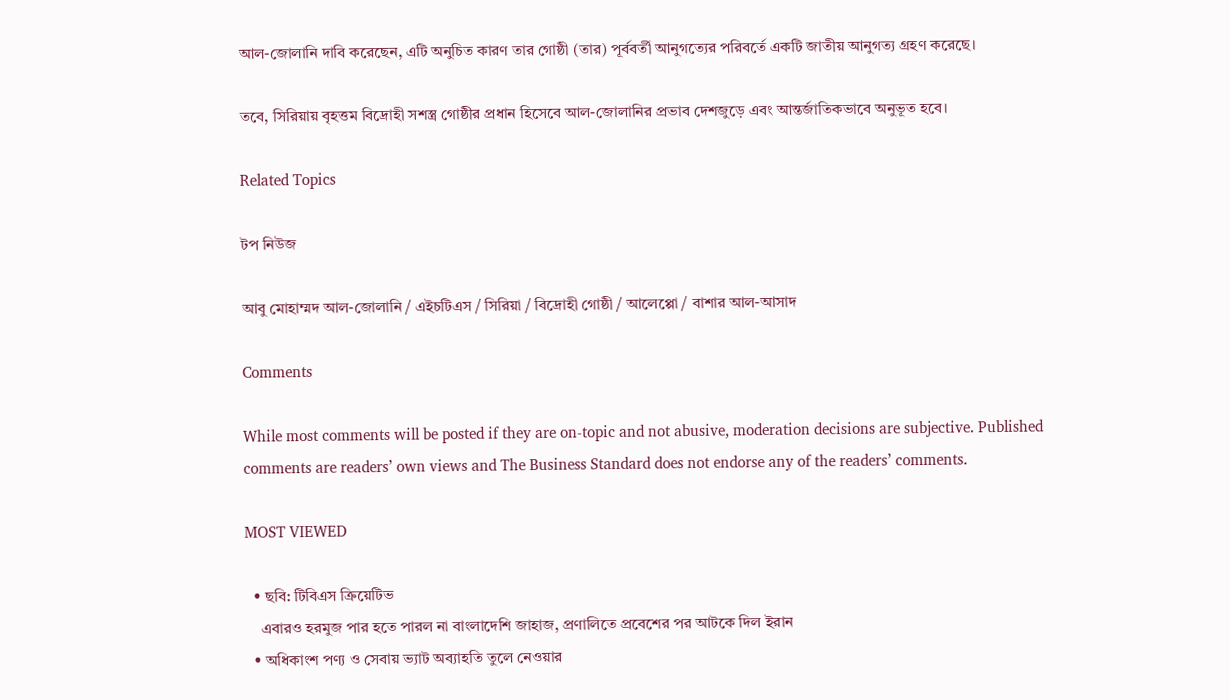আল-জোলানি দাবি করেছেন, এটি অনুচিত কারণ তার গোষ্ঠী (তার) পূর্ববর্তী আনুগত্যের পরিবর্তে একটি জাতীয় আনুগত্য গ্রহণ করেছে।

তবে, সিরিয়ায় বৃহত্তম বিদ্রোহী সশস্ত্র গোষ্ঠীর প্রধান হিসেবে আল-জোলানির প্রভাব দেশজুড়ে এবং আন্তর্জাতিকভাবে অনুভূত হবে।

Related Topics

টপ নিউজ

আবু মোহাম্মদ আল-জোলানি / এইচটিএস / সিরিয়া / বিদ্রোহী গোষ্ঠী / আলেপ্পো / বাশার আল-আসাদ

Comments

While most comments will be posted if they are on-topic and not abusive, moderation decisions are subjective. Published comments are readers’ own views and The Business Standard does not endorse any of the readers’ comments.

MOST VIEWED

  • ছবি: টিবিএস ক্রিয়েটিভ
    এবারও হরমুজ পার হতে পারল না বাংলাদেশি জাহাজ, প্রণালিতে প্রবেশের পর আটকে দিল ইরান
  • অধিকাংশ পণ্য ও সেবায় ভ্যাট অব্যাহতি তুলে নেওয়ার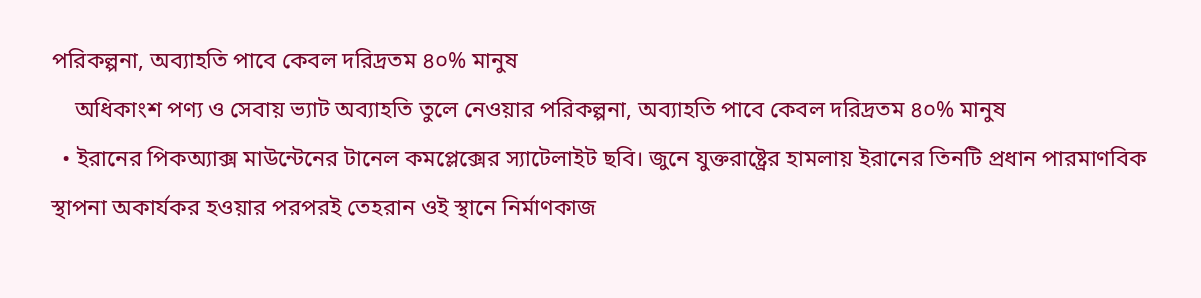পরিকল্পনা, অব্যাহতি পাবে কেবল দরিদ্রতম ৪০% মানুষ
    অধিকাংশ পণ্য ও সেবায় ভ্যাট অব্যাহতি তুলে নেওয়ার পরিকল্পনা, অব্যাহতি পাবে কেবল দরিদ্রতম ৪০% মানুষ
  • ইরানের পিকঅ্যাক্স মাউন্টেনের টানেল কমপ্লেক্সের স্যাটেলাইট ছবি। জুনে যুক্তরাষ্ট্রের হামলায় ইরানের তিনটি প্রধান পারমাণবিক স্থাপনা অকার্যকর হওয়ার পরপরই তেহরান ওই স্থানে নির্মাণকাজ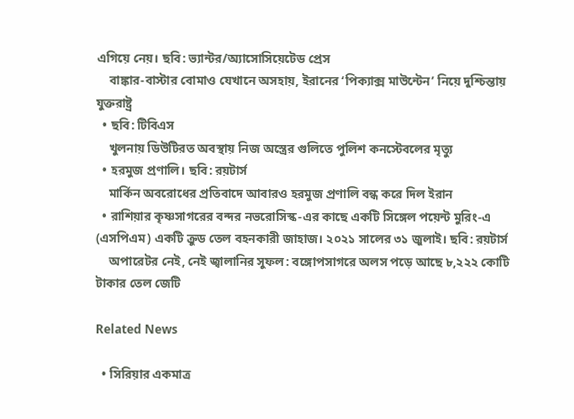এগিয়ে নেয়। ছবি: ভ্যান্টর/অ্যাসোসিয়েটেড প্রেস
    বাঙ্কার-বাস্টার বোমাও যেখানে অসহায়, ইরানের ‘পিক্যাক্স মাউন্টেন’ নিয়ে দুশ্চিন্তায় যুক্তরাষ্ট্র
  • ছবি: টিবিএস
    খুলনায় ডিউটিরত অবস্থায় নিজ অস্ত্রের গুলিতে পুলিশ কনস্টেবলের মৃত্যু
  • হরমুজ প্রণালি। ছবি: রয়টার্স
    মার্কিন অবরোধের প্রতিবাদে আবারও হরমুজ প্রণালি বন্ধ করে দিল ইরান
  • রাশিয়ার কৃষ্ণসাগরের বন্দর নভরোসিস্ক-এর কাছে একটি সিঙ্গেল পয়েন্ট মুরিং-এ (এসপিএম) একটি ক্রুড তেল বহনকারী জাহাজ। ২০২১ সালের ৩১ জুলাই। ছবি: রয়টার্স
    অপারেটর নেই, নেই জ্বালানির সুফল: বঙ্গোপসাগরে অলস পড়ে আছে ৮,২২২ কোটি টাকার তেল জেটি

Related News

  • সিরিয়ার একমাত্র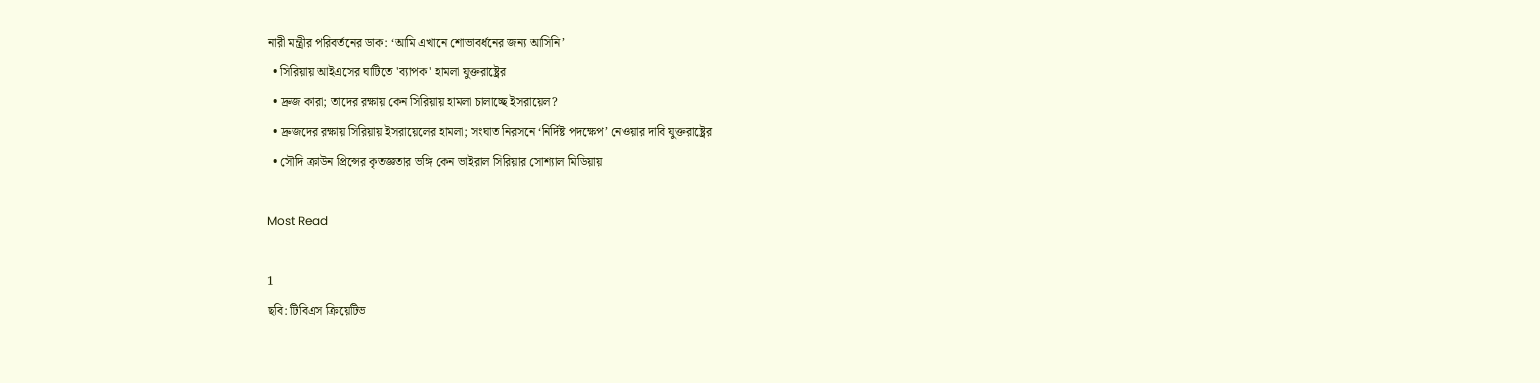নারী মন্ত্রীর পরিবর্তনের ডাক: ‘আমি এখানে শোভাবর্ধনের জন্য আসিনি’
  • সিরিয়ায় আইএসের ঘাটিতে 'ব্যাপক' হামলা যুক্তরাষ্ট্রের
  • দ্রুজ কারা; তাদের রক্ষায় কেন সিরিয়ায় হামলা চালাচ্ছে ইসরায়েল?
  • দ্রুজদের রক্ষায় সিরিয়ায় ইসরায়েলের হামলা; সংঘাত নিরসনে ‘নির্দিষ্ট পদক্ষেপ’ নেওয়ার দাবি যুক্তরাষ্ট্রের
  • সৌদি ক্রাউন প্রিন্সের কৃতজ্ঞতার ভঙ্গি কেন ভাইরাল সিরিয়ার সোশ্যাল মিডিয়ায়

Most Read

1
ছবি: টিবিএস ক্রিয়েটিভ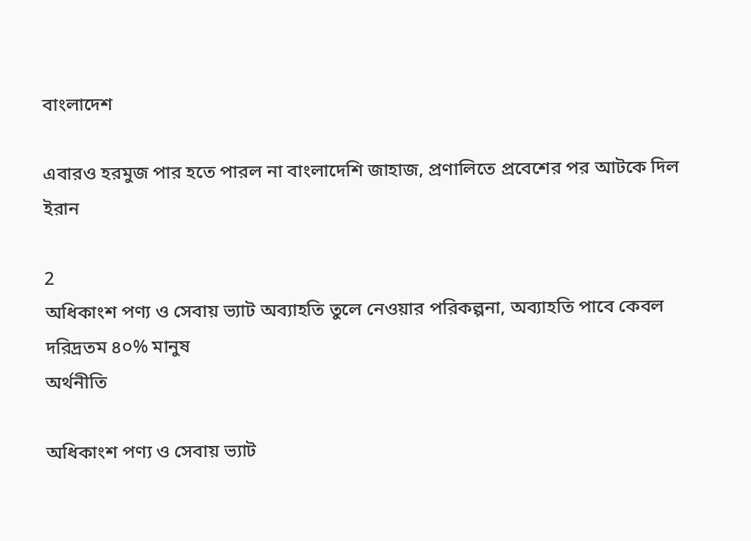বাংলাদেশ

এবারও হরমুজ পার হতে পারল না বাংলাদেশি জাহাজ, প্রণালিতে প্রবেশের পর আটকে দিল ইরান

2
অধিকাংশ পণ্য ও সেবায় ভ্যাট অব্যাহতি তুলে নেওয়ার পরিকল্পনা, অব্যাহতি পাবে কেবল দরিদ্রতম ৪০% মানুষ
অর্থনীতি

অধিকাংশ পণ্য ও সেবায় ভ্যাট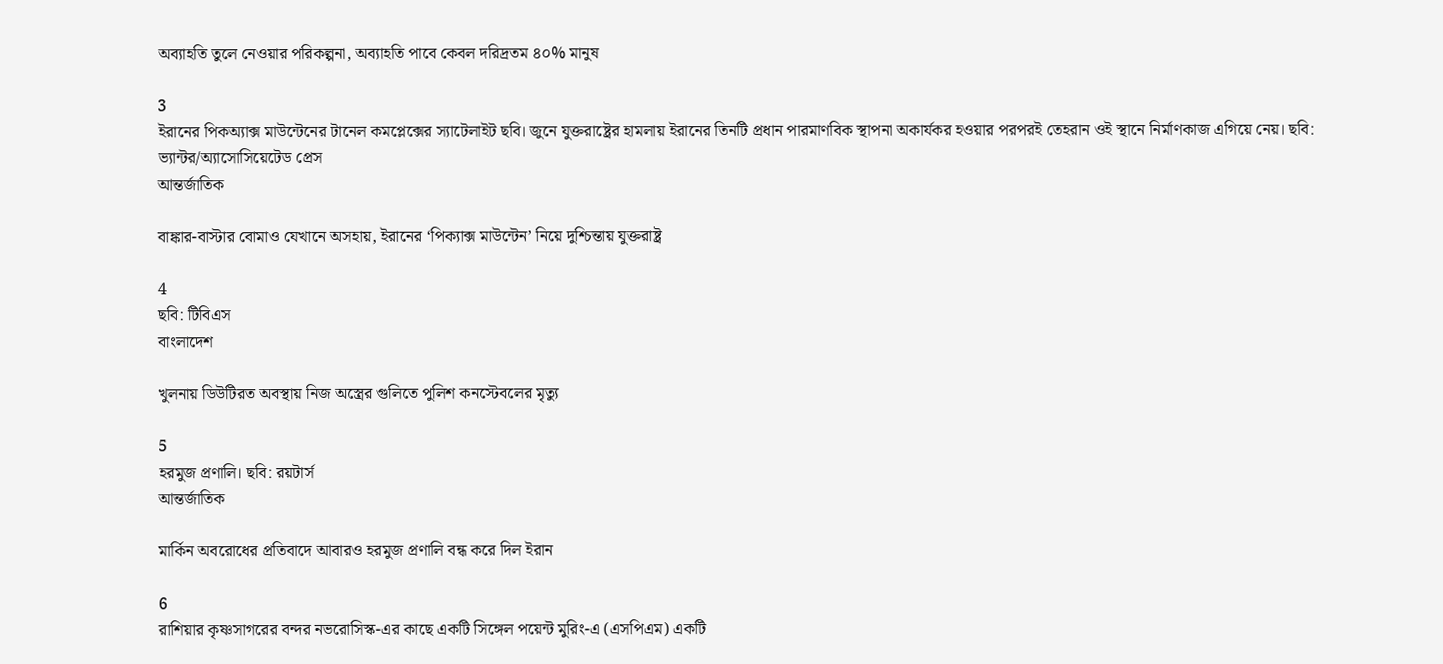অব্যাহতি তুলে নেওয়ার পরিকল্পনা, অব্যাহতি পাবে কেবল দরিদ্রতম ৪০% মানুষ

3
ইরানের পিকঅ্যাক্স মাউন্টেনের টানেল কমপ্লেক্সের স্যাটেলাইট ছবি। জুনে যুক্তরাষ্ট্রের হামলায় ইরানের তিনটি প্রধান পারমাণবিক স্থাপনা অকার্যকর হওয়ার পরপরই তেহরান ওই স্থানে নির্মাণকাজ এগিয়ে নেয়। ছবি: ভ্যান্টর/অ্যাসোসিয়েটেড প্রেস
আন্তর্জাতিক

বাঙ্কার-বাস্টার বোমাও যেখানে অসহায়, ইরানের ‘পিক্যাক্স মাউন্টেন’ নিয়ে দুশ্চিন্তায় যুক্তরাষ্ট্র

4
ছবি: টিবিএস
বাংলাদেশ

খুলনায় ডিউটিরত অবস্থায় নিজ অস্ত্রের গুলিতে পুলিশ কনস্টেবলের মৃত্যু

5
হরমুজ প্রণালি। ছবি: রয়টার্স
আন্তর্জাতিক

মার্কিন অবরোধের প্রতিবাদে আবারও হরমুজ প্রণালি বন্ধ করে দিল ইরান

6
রাশিয়ার কৃষ্ণসাগরের বন্দর নভরোসিস্ক-এর কাছে একটি সিঙ্গেল পয়েন্ট মুরিং-এ (এসপিএম) একটি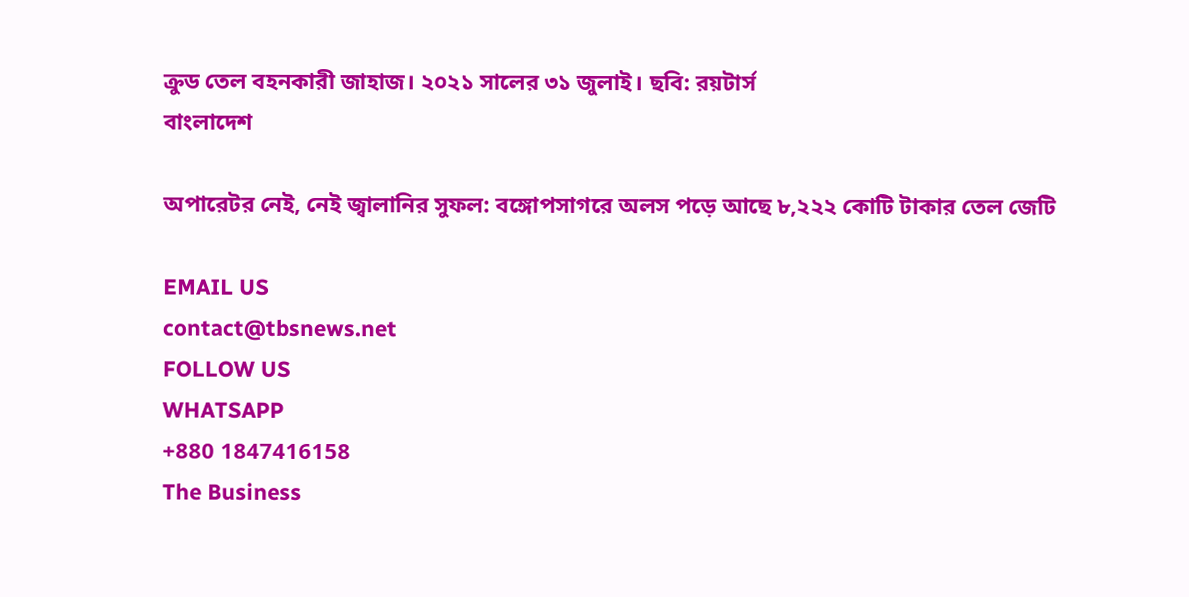ক্রুড তেল বহনকারী জাহাজ। ২০২১ সালের ৩১ জুলাই। ছবি: রয়টার্স
বাংলাদেশ

অপারেটর নেই, নেই জ্বালানির সুফল: বঙ্গোপসাগরে অলস পড়ে আছে ৮,২২২ কোটি টাকার তেল জেটি

EMAIL US
contact@tbsnews.net
FOLLOW US
WHATSAPP
+880 1847416158
The Business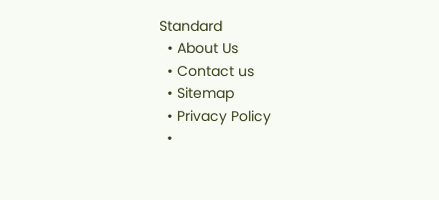Standard
  • About Us
  • Contact us
  • Sitemap
  • Privacy Policy
  •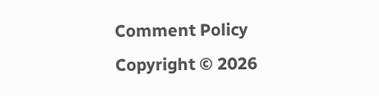Comment Policy
Copyright © 2026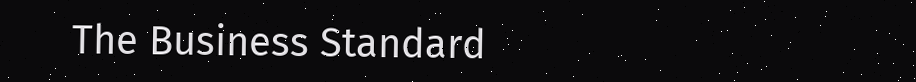The Business Standard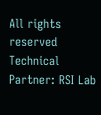All rights reserved
Technical Partner: RSI Lab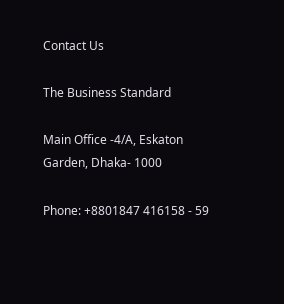Contact Us

The Business Standard

Main Office -4/A, Eskaton Garden, Dhaka- 1000

Phone: +8801847 416158 - 59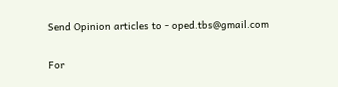Send Opinion articles to - oped.tbs@gmail.com

For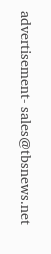advertisement- sales@tbsnews.net